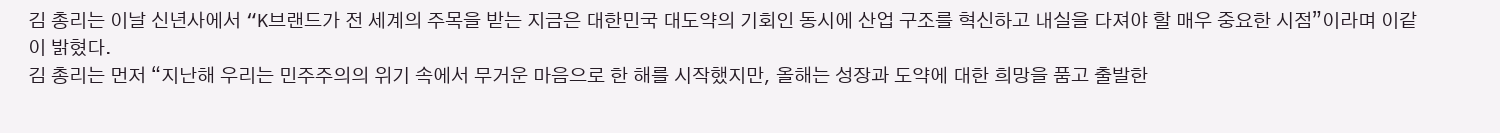김 총리는 이날 신년사에서 “K브랜드가 전 세계의 주목을 받는 지금은 대한민국 대도약의 기회인 동시에 산업 구조를 혁신하고 내실을 다져야 할 매우 중요한 시점”이라며 이같이 밝혔다.
김 총리는 먼저 “지난해 우리는 민주주의의 위기 속에서 무거운 마음으로 한 해를 시작했지만, 올해는 성장과 도약에 대한 희망을 품고 출발한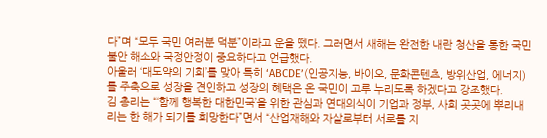다”며 “모두 국민 여러분 덕분”이라고 운을 뗐다. 그러면서 새해는 완전한 내란 청산을 통한 국민 불안 해소와 국정안정이 중요하다고 언급했다.
아울러 ‘대도약의 기회’를 맞아 특히 ‘ABCDE’(인공지능, 바이오, 문화콘텐츠, 방위산업, 에너지)를 주축으로 성장을 견인하고 성장의 혜택은 온 국민이 고루 누리도록 하겠다고 강조했다.
김 총리는 “‘함께 행복한 대한민국’을 위한 관심과 연대의식이 기업과 정부, 사회 곳곳에 뿌리내리는 한 해가 되기를 희망한다”면서 “산업재해와 자살로부터 서로를 지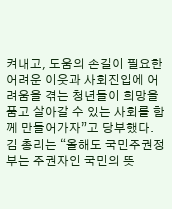켜내고, 도움의 손길이 필요한 어려운 이웃과 사회진입에 어려움을 겪는 청년들이 희망을 품고 살아갈 수 있는 사회를 함께 만들어가자”고 당부했다.
김 총리는 “올해도 국민주권정부는 주권자인 국민의 뜻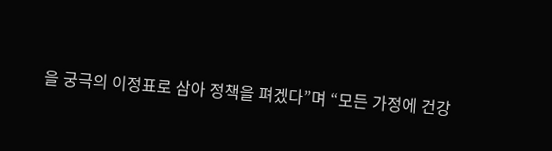을 궁극의 이정표로 삼아 정책을 펴겠다”며 “모든 가정에 건강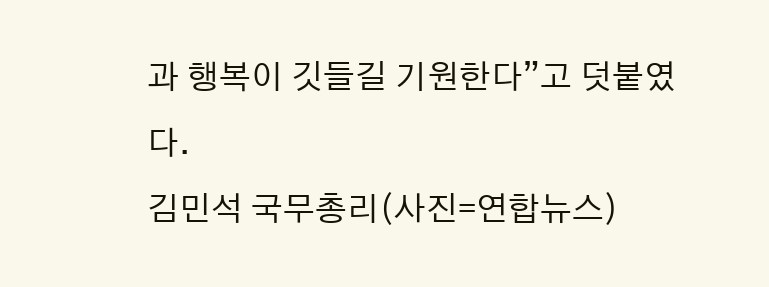과 행복이 깃들길 기원한다”고 덧붙였다.
김민석 국무총리(사진=연합뉴스)